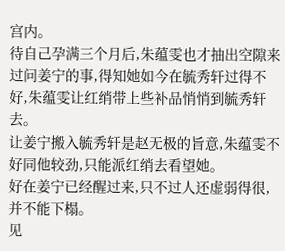宫内。
待自己孕满三个月后,朱蕴雯也才抽出空隙来过问姜宁的事,得知她如今在毓秀轩过得不好,朱蕴雯让红绡带上些补品悄悄到毓秀轩去。
让姜宁搬入毓秀轩是赵无极的旨意,朱蕴雯不好同他较劲,只能派红绡去看望她。
好在姜宁已经醒过来,只不过人还虚弱得很,并不能下榻。
见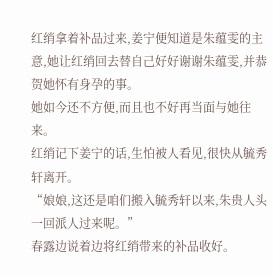红绡拿着补品过来,姜宁便知道是朱蕴雯的主意,她让红绡回去替自己好好谢谢朱蕴雯,并恭贺她怀有身孕的事。
她如今还不方便,而且也不好再当面与她往来。
红绡记下姜宁的话,生怕被人看见,很快从毓秀轩离开。
“娘娘,这还是咱们搬入毓秀轩以来,朱贵人头一回派人过来呢。”
春露边说着边将红绡带来的补品收好。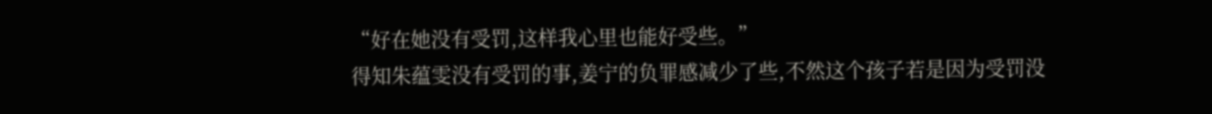“好在她没有受罚,这样我心里也能好受些。”
得知朱蕴雯没有受罚的事,姜宁的负罪感减少了些,不然这个孩子若是因为受罚没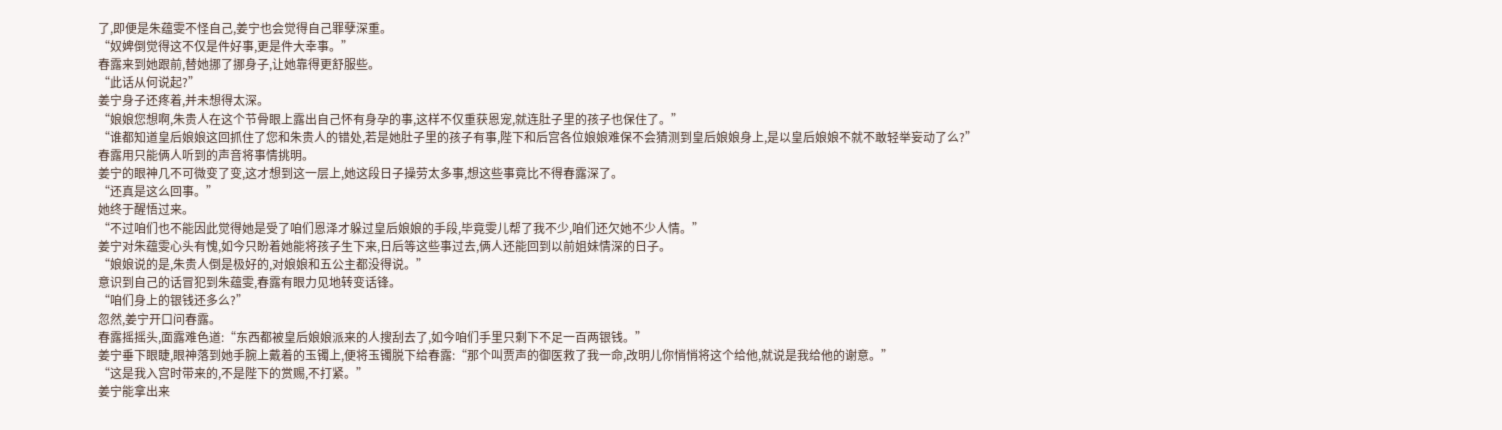了,即便是朱蕴雯不怪自己,姜宁也会觉得自己罪孽深重。
“奴婢倒觉得这不仅是件好事,更是件大幸事。”
春露来到她跟前,替她挪了挪身子,让她靠得更舒服些。
“此话从何说起?”
姜宁身子还疼着,并未想得太深。
“娘娘您想啊,朱贵人在这个节骨眼上露出自己怀有身孕的事,这样不仅重获恩宠,就连肚子里的孩子也保住了。”
“谁都知道皇后娘娘这回抓住了您和朱贵人的错处,若是她肚子里的孩子有事,陛下和后宫各位娘娘难保不会猜测到皇后娘娘身上,是以皇后娘娘不就不敢轻举妄动了么?”
春露用只能俩人听到的声音将事情挑明。
姜宁的眼神几不可微变了变,这才想到这一层上,她这段日子操劳太多事,想这些事竟比不得春露深了。
“还真是这么回事。”
她终于醒悟过来。
“不过咱们也不能因此觉得她是受了咱们恩泽才躲过皇后娘娘的手段,毕竟雯儿帮了我不少,咱们还欠她不少人情。”
姜宁对朱蕴雯心头有愧,如今只盼着她能将孩子生下来,日后等这些事过去,俩人还能回到以前姐妹情深的日子。
“娘娘说的是,朱贵人倒是极好的,对娘娘和五公主都没得说。”
意识到自己的话冒犯到朱蕴雯,春露有眼力见地转变话锋。
“咱们身上的银钱还多么?”
忽然,姜宁开口问春露。
春露摇摇头,面露难色道:“东西都被皇后娘娘派来的人搜刮去了,如今咱们手里只剩下不足一百两银钱。”
姜宁垂下眼睫,眼神落到她手腕上戴着的玉镯上,便将玉镯脱下给春露:“那个叫贾声的御医救了我一命,改明儿你悄悄将这个给他,就说是我给他的谢意。”
“这是我入宫时带来的,不是陛下的赏赐,不打紧。”
姜宁能拿出来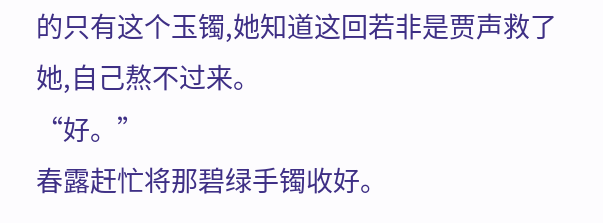的只有这个玉镯,她知道这回若非是贾声救了她,自己熬不过来。
“好。”
春露赶忙将那碧绿手镯收好。